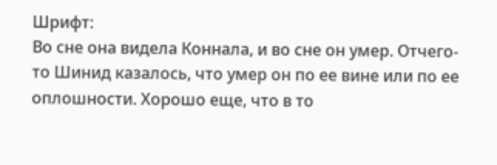Шрифт:
Во сне она видела Коннала, и во сне он умер. Отчего-то Шинид казалось, что умер он по ее вине или по ее оплошности. Хорошо еще, что в то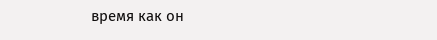время как он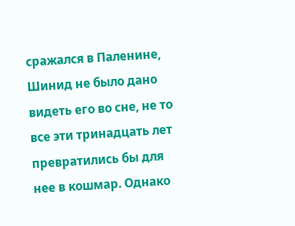сражался в Паленине, Шинид не было дано видеть его во сне, не то все эти тринадцать лет превратились бы для нее в кошмар. Однако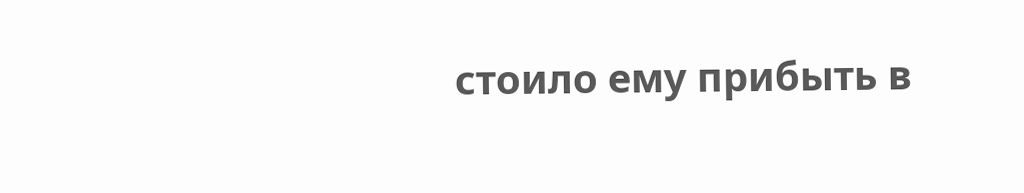стоило ему прибыть в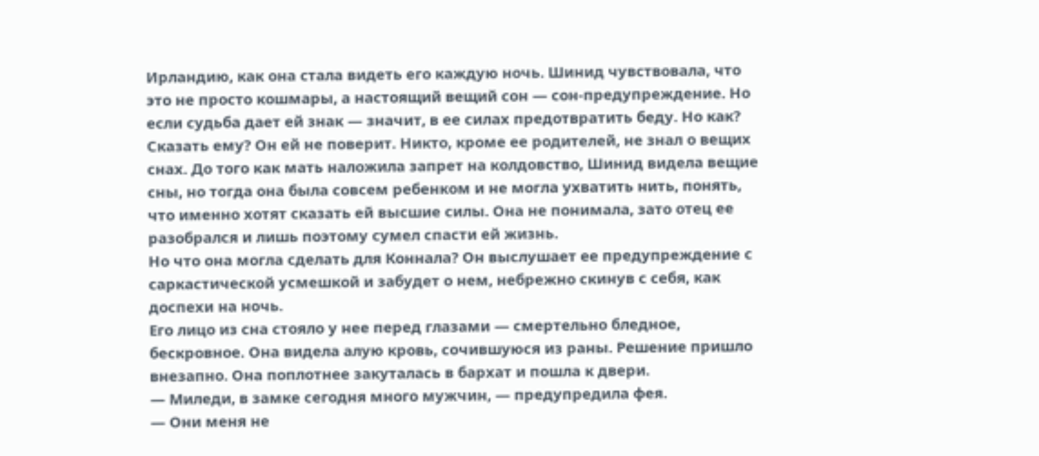Ирландию, как она стала видеть его каждую ночь. Шинид чувствовала, что это не просто кошмары, а настоящий вещий сон — сон-предупреждение. Но если судьба дает ей знак — значит, в ее силах предотвратить беду. Но как?
Сказать ему? Он ей не поверит. Никто, кроме ее родителей, не знал о вещих снах. До того как мать наложила запрет на колдовство, Шинид видела вещие сны, но тогда она была совсем ребенком и не могла ухватить нить, понять, что именно хотят сказать ей высшие силы. Она не понимала, зато отец ее разобрался и лишь поэтому сумел спасти ей жизнь.
Но что она могла сделать для Коннала? Он выслушает ее предупреждение с саркастической усмешкой и забудет о нем, небрежно скинув с себя, как доспехи на ночь.
Его лицо из сна стояло у нее перед глазами — смертельно бледное, бескровное. Она видела алую кровь, сочившуюся из раны. Решение пришло внезапно. Она поплотнее закуталась в бархат и пошла к двери.
— Миледи, в замке сегодня много мужчин, — предупредила фея.
— Они меня не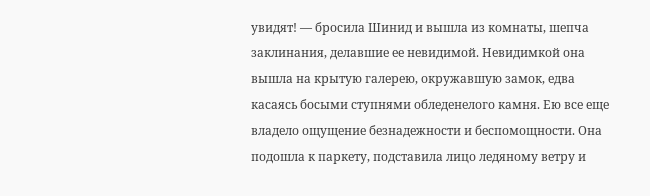увидят! — бросила Шинид и вышла из комнаты, шепча заклинания, делавшие ее невидимой. Невидимкой она вышла на крытую галерею, окружавшую замок, едва касаясь босыми ступнями обледенелого камня. Ею все еще владело ощущение безнадежности и беспомощности. Она подошла к паркету, подставила лицо ледяному ветру и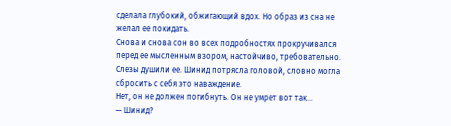сделала глубокий, обжигающий вдох. Но образ из сна не желал ее покидать.
Снова и снова сон во всех подробностях прокручивался перед ее мысленным взором, настойчиво, требовательно. Слезы душили ее. Шинид потрясла головой, словно могла сбросить с себя это наваждение.
Нет, он не должен погибнуть. Он не умрет вот так…
— Шинид?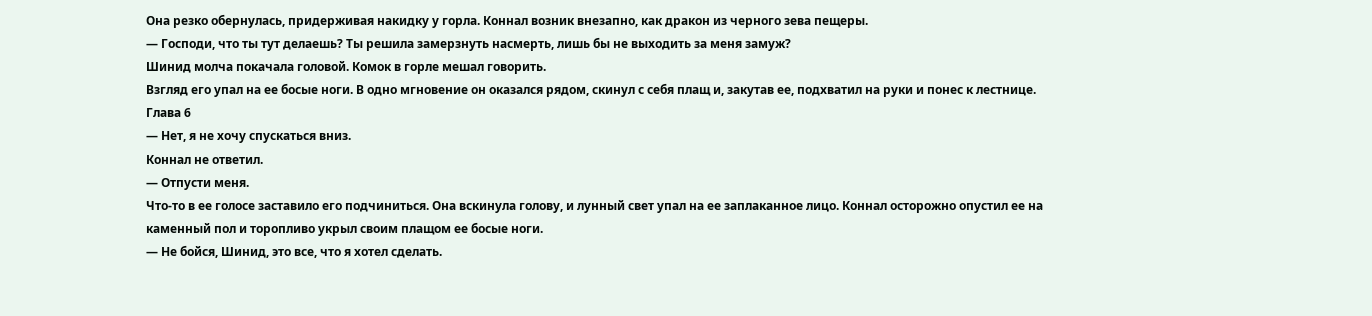Она резко обернулась, придерживая накидку у горла. Коннал возник внезапно, как дракон из черного зева пещеры.
— Господи, что ты тут делаешь? Ты решила замерзнуть насмерть, лишь бы не выходить за меня замуж?
Шинид молча покачала головой. Комок в горле мешал говорить.
Взгляд его упал на ее босые ноги. В одно мгновение он оказался рядом, скинул с себя плащ и, закутав ее, подхватил на руки и понес к лестнице.
Глава 6
— Нет, я не хочу спускаться вниз.
Коннал не ответил.
— Отпусти меня.
Что-то в ее голосе заставило его подчиниться. Она вскинула голову, и лунный свет упал на ее заплаканное лицо. Коннал осторожно опустил ее на каменный пол и торопливо укрыл своим плащом ее босые ноги.
— Не бойся, Шинид, это все, что я хотел сделать.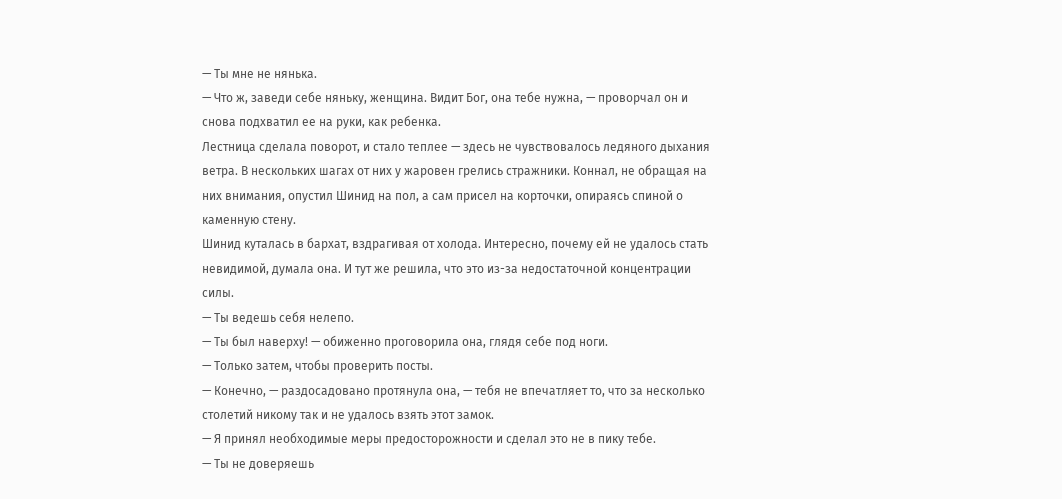— Ты мне не нянька.
— Что ж, заведи себе няньку, женщина. Видит Бог, она тебе нужна, — проворчал он и снова подхватил ее на руки, как ребенка.
Лестница сделала поворот, и стало теплее — здесь не чувствовалось ледяного дыхания ветра. В нескольких шагах от них у жаровен грелись стражники. Коннал, не обращая на них внимания, опустил Шинид на пол, а сам присел на корточки, опираясь спиной о каменную стену.
Шинид куталась в бархат, вздрагивая от холода. Интересно, почему ей не удалось стать невидимой, думала она. И тут же решила, что это из-за недостаточной концентрации силы.
— Ты ведешь себя нелепо.
— Ты был наверху! — обиженно проговорила она, глядя себе под ноги.
— Только затем, чтобы проверить посты.
— Конечно, — раздосадовано протянула она, — тебя не впечатляет то, что за несколько столетий никому так и не удалось взять этот замок.
— Я принял необходимые меры предосторожности и сделал это не в пику тебе.
— Ты не доверяешь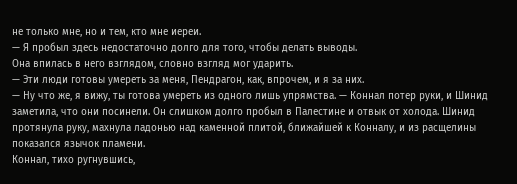не только мне, но и тем, кто мне иереи.
— Я пробыл здесь недостаточно долго для того, чтобы делать выводы.
Она впилась в него взглядом, словно взгляд мог ударить.
— Эти люди готовы умереть за меня, Пендрагон, как, впрочем, и я за них.
— Ну что же, я вижу, ты готова умереть из одного лишь упрямства. — Коннал потер руки, и Шинид заметила, что они посинели. Он слишком долго пробыл в Палестине и отвык от холода. Шинид протянула руку, махнула ладонью над каменной плитой, ближайшей к Конналу, и из расщелины показался язычок пламени.
Коннал, тихо ругнувшись,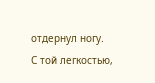отдернул ногу.
С той легкостью,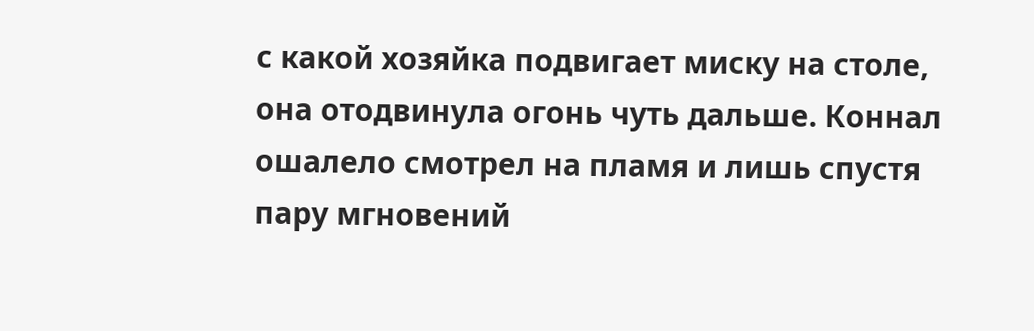с какой хозяйка подвигает миску на столе, она отодвинула огонь чуть дальше. Коннал ошалело смотрел на пламя и лишь спустя пару мгновений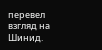перевел взгляд на Шинид.